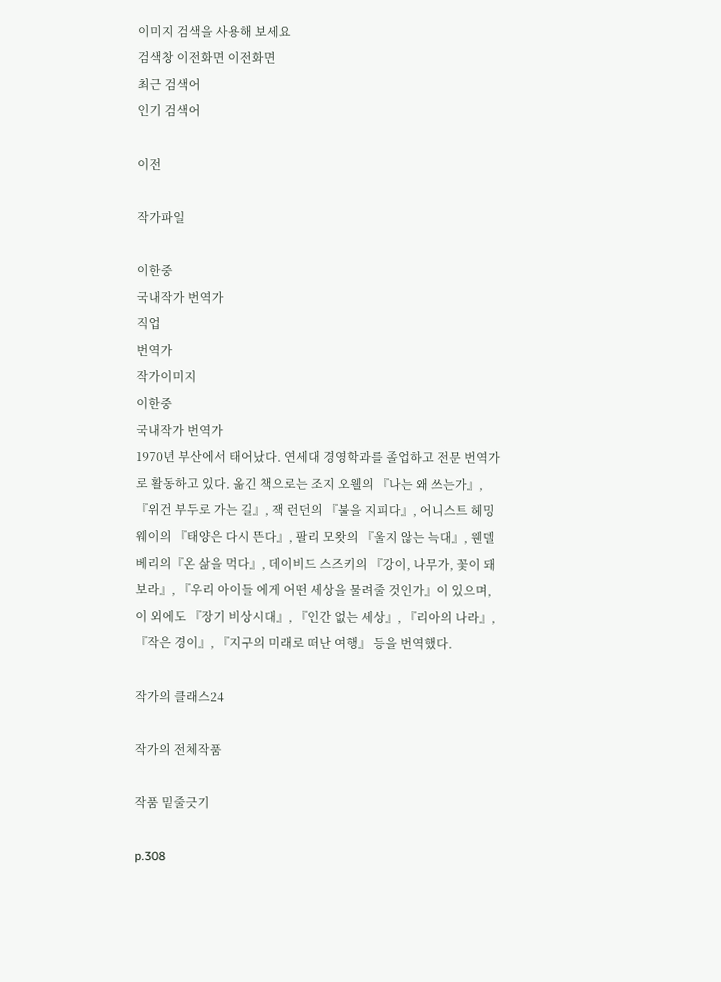이미지 검색을 사용해 보세요
검색창 이전화면 이전화면
최근 검색어
인기 검색어

이전

작가파일

이한중
국내작가 번역가
직업
번역가
작가이미지
이한중
국내작가 번역가
1970년 부산에서 태어났다. 연세대 경영학과를 졸업하고 전문 번역가로 활동하고 있다. 옮긴 책으로는 조지 오웰의 『나는 왜 쓰는가』, 『위건 부두로 가는 길』, 잭 런던의 『불을 지피다』, 어니스트 헤밍웨이의 『태양은 다시 뜬다』, 팔리 모왓의 『울지 않는 늑대』, 웬델 베리의『온 삶을 먹다』, 데이비드 스즈키의 『강이, 나무가, 꽃이 돼보라』, 『우리 아이들 에게 어떤 세상을 물려줄 것인가』이 있으며, 이 외에도 『장기 비상시대』, 『인간 없는 세상』, 『리아의 나라』, 『작은 경이』, 『지구의 미래로 떠난 여행』 등을 번역했다.

작가의 클래스24

작가의 전체작품

작품 밑줄긋기

p.308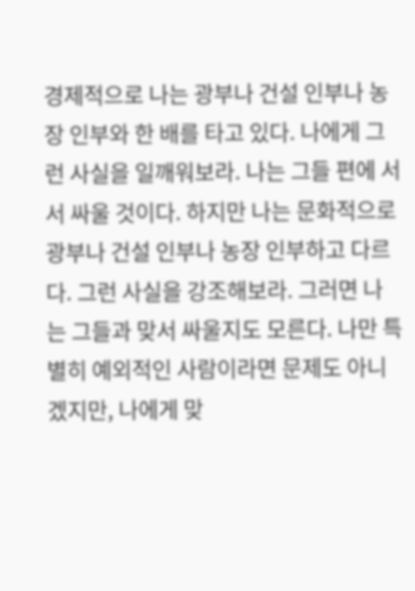경제적으로 나는 광부나 건설 인부나 농장 인부와 한 배를 타고 있다. 나에게 그런 사실을 일깨워보라. 나는 그들 편에 서서 싸울 것이다. 하지만 나는 문화적으로 광부나 건설 인부나 농장 인부하고 다르다. 그런 사실을 강조해보라. 그러면 나는 그들과 맞서 싸울지도 모른다. 나만 특별히 예외적인 사람이라면 문제도 아니겠지만, 나에게 맞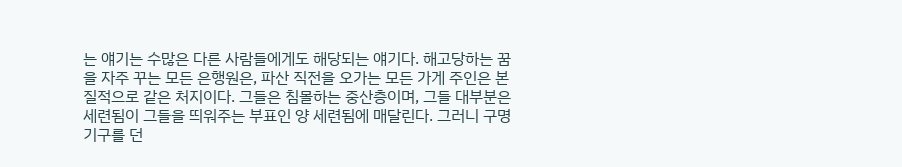는 얘기는 수많은 다른 사람들에게도 해당되는 얘기다. 해고당하는 꿈을 자주 꾸는 모든 은행원은, 파산 직전을 오가는 모든 가게 주인은 본질적으로 같은 처지이다. 그들은 침몰하는 중산층이며, 그들 대부분은 세련됨이 그들을 띄워주는 부표인 양 세련됨에 매달린다. 그러니 구명기구를 던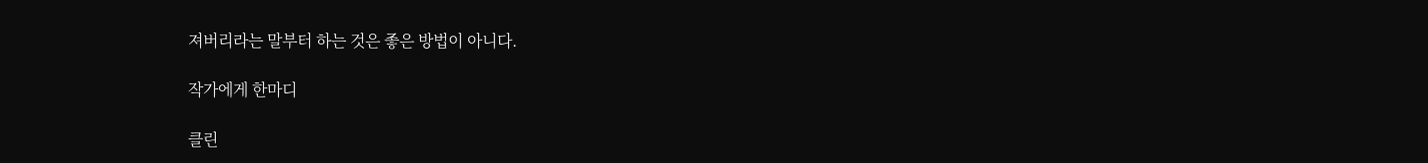져버리라는 말부터 하는 것은 좋은 방법이 아니다.

작가에게 한마디

클린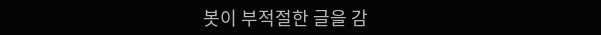봇이 부적절한 글을 감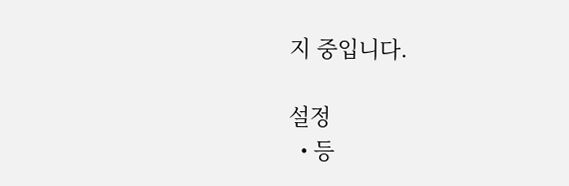지 중입니다.

설정
  • 등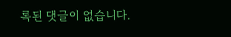록된 댓글이 없습니다.